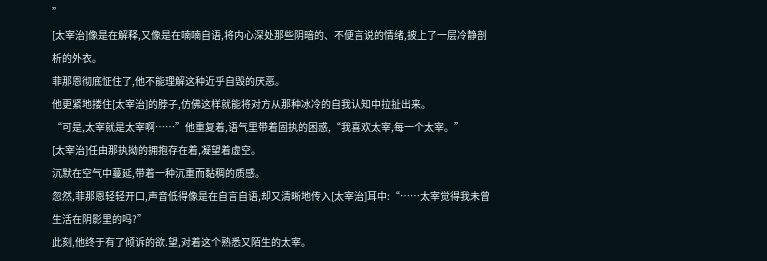”
[太宰治]像是在解释,又像是在喃喃自语,将内心深处那些阴暗的、不便言说的情绪,披上了一层冷静剖析的外衣。
菲那恩彻底怔住了,他不能理解这种近乎自毁的厌恶。
他更紧地搂住[太宰治]的脖子,仿佛这样就能将对方从那种冰冷的自我认知中拉扯出来。
“可是,太宰就是太宰啊……”他重复着,语气里带着固执的困惑,“我喜欢太宰,每一个太宰。”
[太宰治]任由那执拗的拥抱存在着,凝望着虚空。
沉默在空气中蔓延,带着一种沉重而黏稠的质感。
忽然,菲那恩轻轻开口,声音低得像是在自言自语,却又清晰地传入[太宰治]耳中:“……太宰觉得我未曾生活在阴影里的吗?”
此刻,他终于有了倾诉的欲.望,对着这个熟悉又陌生的太宰。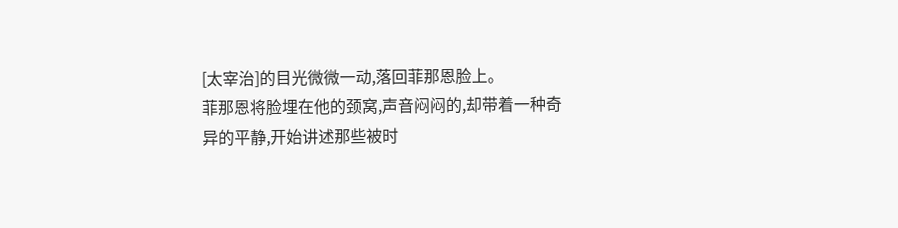[太宰治]的目光微微一动,落回菲那恩脸上。
菲那恩将脸埋在他的颈窝,声音闷闷的,却带着一种奇异的平静,开始讲述那些被时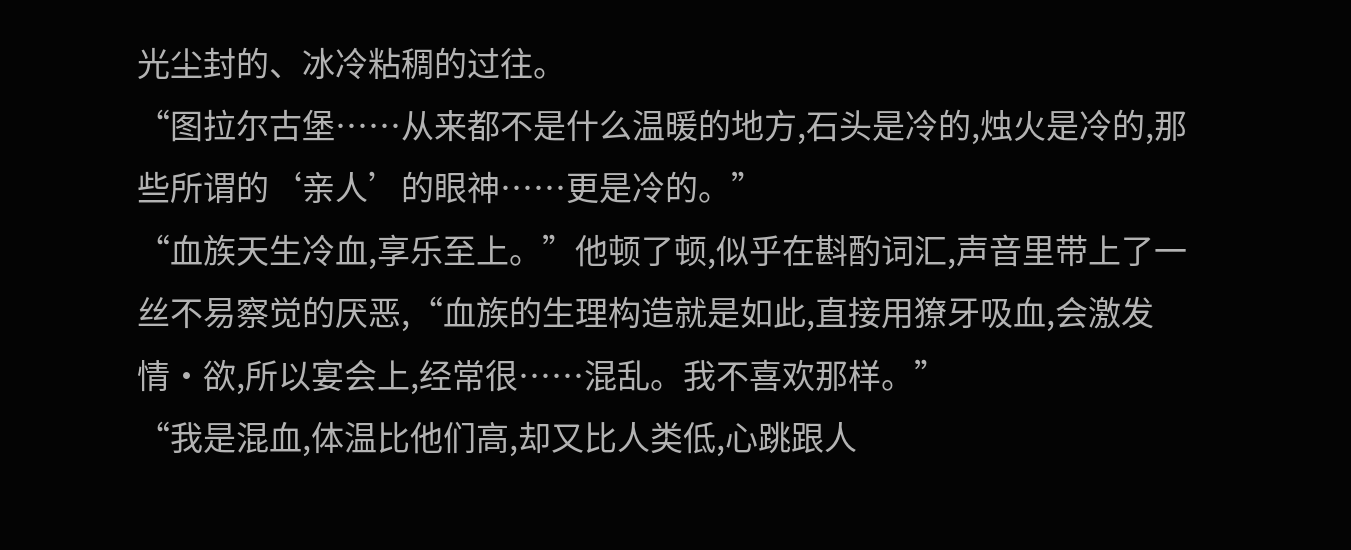光尘封的、冰冷粘稠的过往。
“图拉尔古堡……从来都不是什么温暖的地方,石头是冷的,烛火是冷的,那些所谓的‘亲人’的眼神……更是冷的。”
“血族天生冷血,享乐至上。”他顿了顿,似乎在斟酌词汇,声音里带上了一丝不易察觉的厌恶,“血族的生理构造就是如此,直接用獠牙吸血,会激发情·欲,所以宴会上,经常很……混乱。我不喜欢那样。”
“我是混血,体温比他们高,却又比人类低,心跳跟人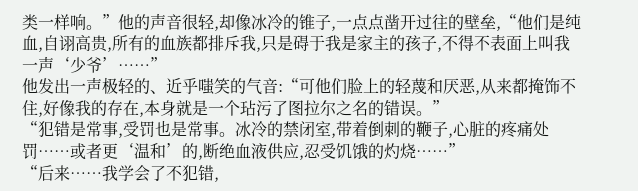类一样响。”他的声音很轻,却像冰冷的锥子,一点点凿开过往的壁垒,“他们是纯血,自诩高贵,所有的血族都排斥我,只是碍于我是家主的孩子,不得不表面上叫我一声‘少爷’……”
他发出一声极轻的、近乎嗤笑的气音:“可他们脸上的轻蔑和厌恶,从来都掩饰不住,好像我的存在,本身就是一个玷污了图拉尔之名的错误。”
“犯错是常事,受罚也是常事。冰冷的禁闭室,带着倒刺的鞭子,心脏的疼痛处罚……或者更‘温和’的,断绝血液供应,忍受饥饿的灼烧……”
“后来……我学会了不犯错,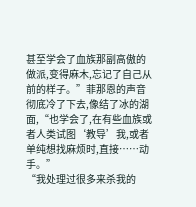甚至学会了血族那副高傲的做派,变得麻木,忘记了自己从前的样子。”菲那恩的声音彻底冷了下去,像结了冰的湖面,“也学会了,在有些血族或者人类试图‘教导’我,或者单纯想找麻烦时,直接……动手。”
“我处理过很多来杀我的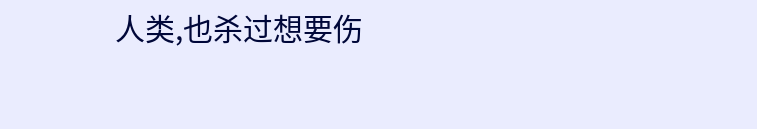人类,也杀过想要伤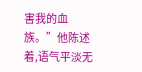害我的血族。”他陈述着,语气平淡无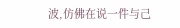波,仿佛在说一件与己